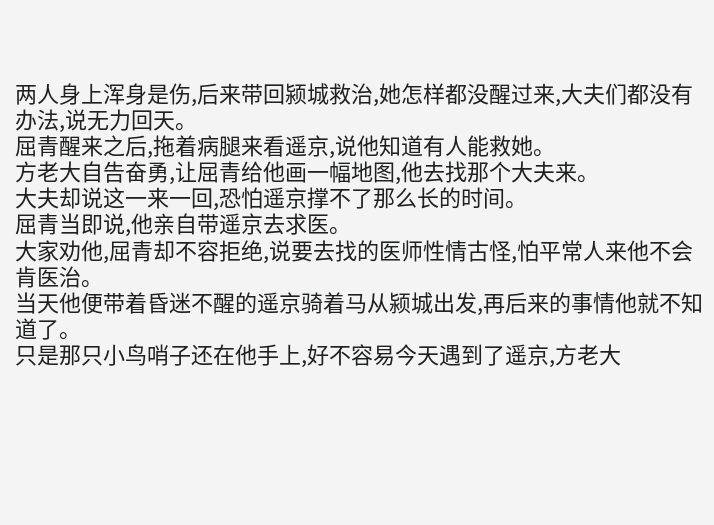两人身上浑身是伤,后来带回颍城救治,她怎样都没醒过来,大夫们都没有办法,说无力回天。
屈青醒来之后,拖着病腿来看遥京,说他知道有人能救她。
方老大自告奋勇,让屈青给他画一幅地图,他去找那个大夫来。
大夫却说这一来一回,恐怕遥京撑不了那么长的时间。
屈青当即说,他亲自带遥京去求医。
大家劝他,屈青却不容拒绝,说要去找的医师性情古怪,怕平常人来他不会肯医治。
当天他便带着昏迷不醒的遥京骑着马从颍城出发,再后来的事情他就不知道了。
只是那只小鸟哨子还在他手上,好不容易今天遇到了遥京,方老大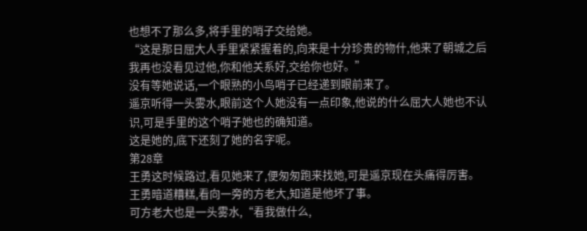也想不了那么多,将手里的哨子交给她。
“这是那日屈大人手里紧紧握着的,向来是十分珍贵的物什,他来了朝城之后我再也没看见过他,你和他关系好,交给你也好。”
没有等她说话,一个眼熟的小鸟哨子已经递到眼前来了。
遥京听得一头雾水,眼前这个人她没有一点印象,他说的什么屈大人她也不认识,可是手里的这个哨子她也的确知道。
这是她的,底下还刻了她的名字呢。
第28章
王勇这时候路过,看见她来了,便匆匆跑来找她,可是遥京现在头痛得厉害。
王勇暗道糟糕,看向一旁的方老大,知道是他坏了事。
可方老大也是一头雾水,“看我做什么,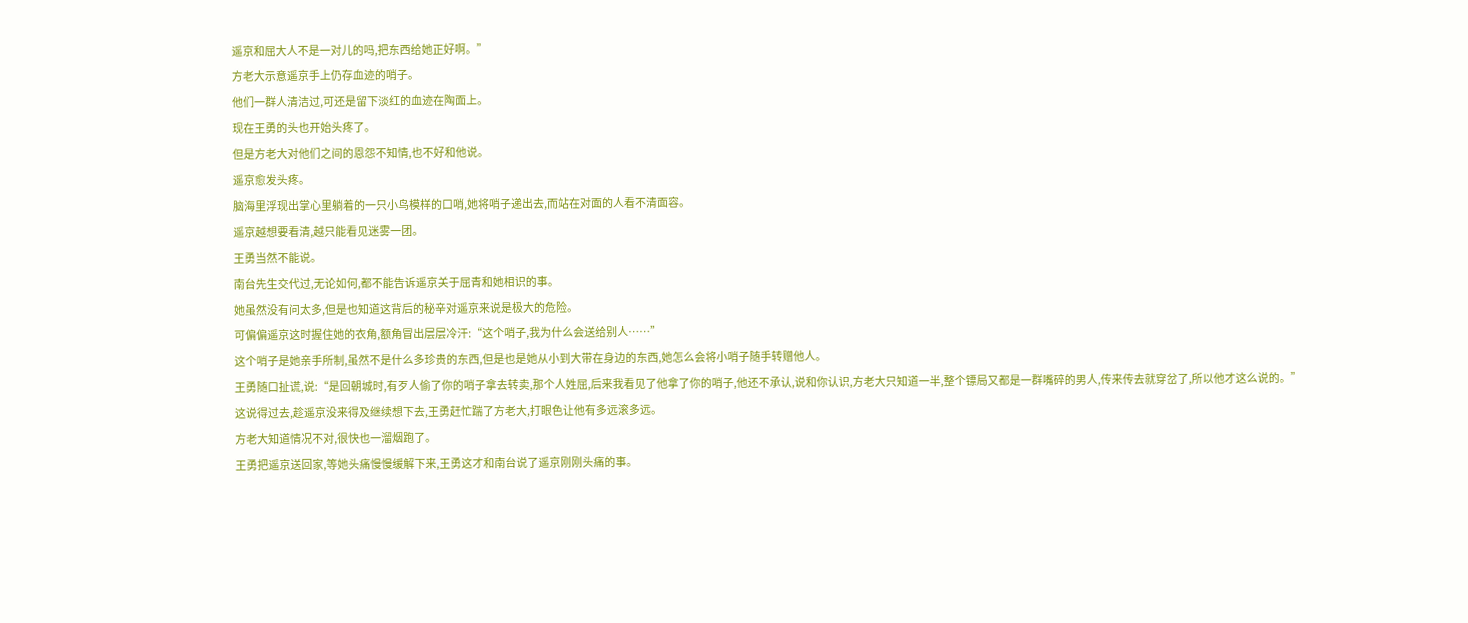遥京和屈大人不是一对儿的吗,把东西给她正好啊。”
方老大示意遥京手上仍存血迹的哨子。
他们一群人清洁过,可还是留下淡红的血迹在陶面上。
现在王勇的头也开始头疼了。
但是方老大对他们之间的恩怨不知情,也不好和他说。
遥京愈发头疼。
脑海里浮现出掌心里躺着的一只小鸟模样的口哨,她将哨子递出去,而站在对面的人看不清面容。
遥京越想要看清,越只能看见迷雾一团。
王勇当然不能说。
南台先生交代过,无论如何,都不能告诉遥京关于屈青和她相识的事。
她虽然没有问太多,但是也知道这背后的秘辛对遥京来说是极大的危险。
可偏偏遥京这时握住她的衣角,额角冒出层层冷汗:“这个哨子,我为什么会送给别人……”
这个哨子是她亲手所制,虽然不是什么多珍贵的东西,但是也是她从小到大带在身边的东西,她怎么会将小哨子随手转赠他人。
王勇随口扯谎,说:“是回朝城时,有歹人偷了你的哨子拿去转卖,那个人姓屈,后来我看见了他拿了你的哨子,他还不承认,说和你认识,方老大只知道一半,整个镖局又都是一群嘴碎的男人,传来传去就穿岔了,所以他才这么说的。”
这说得过去,趁遥京没来得及继续想下去,王勇赶忙踹了方老大,打眼色让他有多远滚多远。
方老大知道情况不对,很快也一溜烟跑了。
王勇把遥京送回家,等她头痛慢慢缓解下来,王勇这才和南台说了遥京刚刚头痛的事。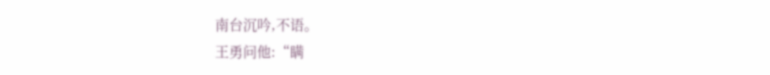南台沉吟,不语。
王勇问他:“瞒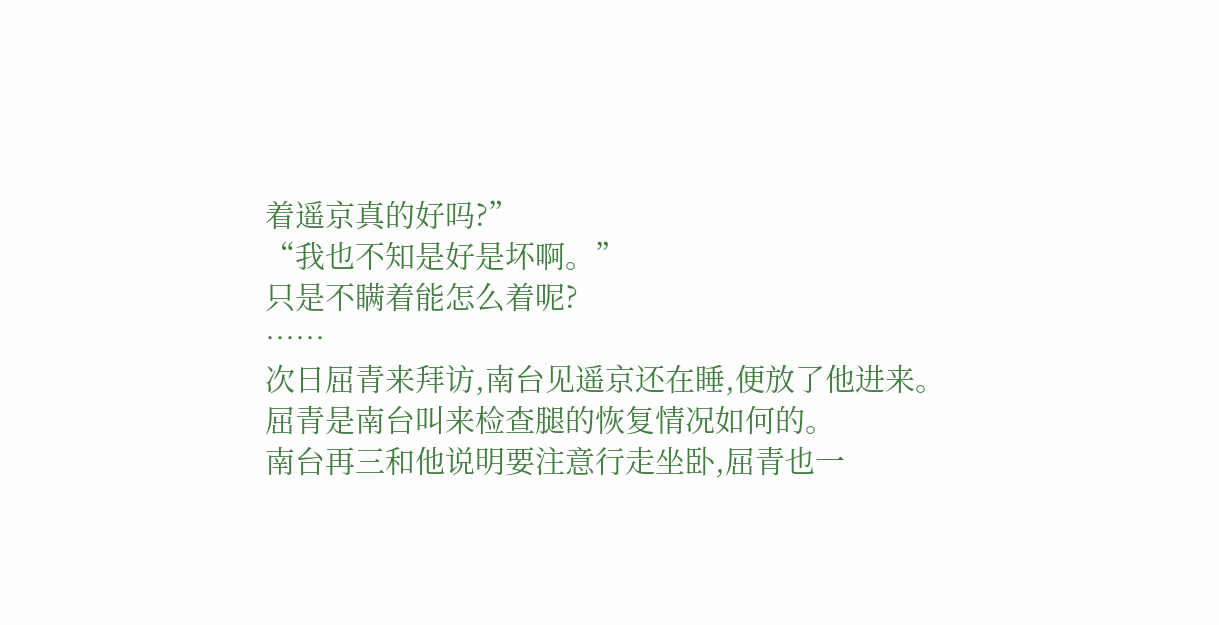着遥京真的好吗?”
“我也不知是好是坏啊。”
只是不瞒着能怎么着呢?
……
次日屈青来拜访,南台见遥京还在睡,便放了他进来。
屈青是南台叫来检查腿的恢复情况如何的。
南台再三和他说明要注意行走坐卧,屈青也一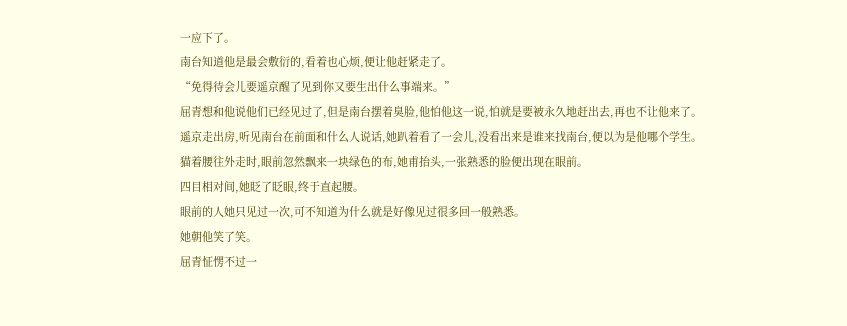一应下了。
南台知道他是最会敷衍的,看着也心烦,便让他赶紧走了。
“免得待会儿要遥京醒了见到你又要生出什么事端来。”
屈青想和他说他们已经见过了,但是南台摆着臭脸,他怕他这一说,怕就是要被永久地赶出去,再也不让他来了。
遥京走出房,听见南台在前面和什么人说话,她趴着看了一会儿,没看出来是谁来找南台,便以为是他哪个学生。
猫着腰往外走时,眼前忽然飘来一块绿色的布,她甫抬头,一张熟悉的脸便出现在眼前。
四目相对间,她眨了眨眼,终于直起腰。
眼前的人她只见过一次,可不知道为什么就是好像见过很多回一般熟悉。
她朝他笑了笑。
屈青怔愣不过一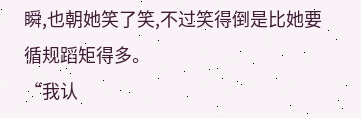瞬,也朝她笑了笑,不过笑得倒是比她要循规蹈矩得多。
“我认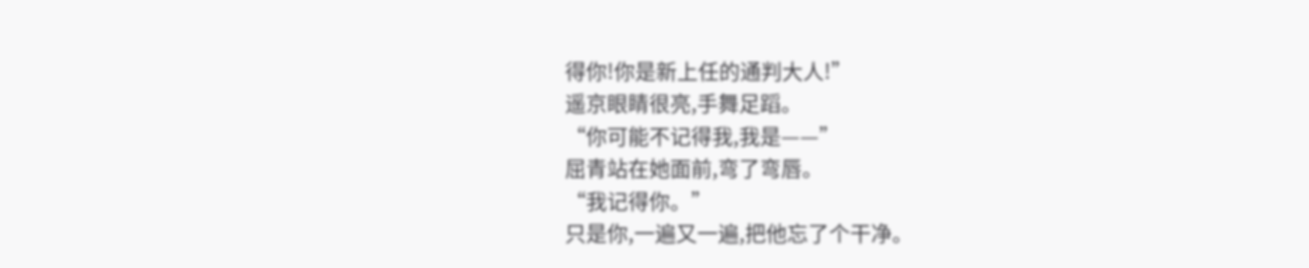得你!你是新上任的通判大人!”
遥京眼睛很亮,手舞足蹈。
“你可能不记得我,我是——”
屈青站在她面前,弯了弯唇。
“我记得你。”
只是你,一遍又一遍,把他忘了个干净。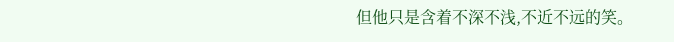但他只是含着不深不浅,不近不远的笑。